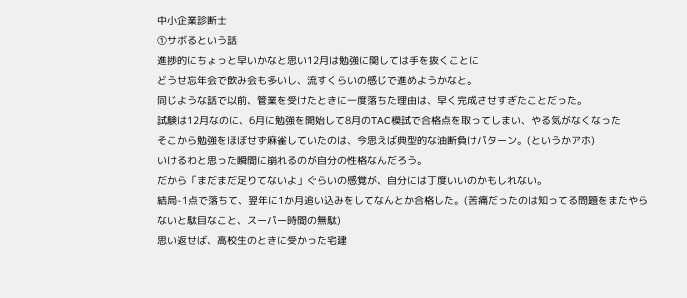中小企業診断士
①サボるという話
進捗的にちょっと早いかなと思い12月は勉強に関しては手を抜くことに
どうせ忘年会で飲み会も多いし、流すくらいの感じで進めようかなと。
同じような話で以前、管業を受けたときに一度落ちた理由は、早く完成させすぎたことだった。
試験は12月なのに、6月に勉強を開始して8月のTAC模試で合格点を取ってしまい、やる気がなくなった
そこから勉強をほぼせず麻雀していたのは、今思えば典型的な油断負けパターン。(というかアホ)
いけるわと思った瞬間に崩れるのが自分の性格なんだろう。
だから「まだまだ足りてないよ」ぐらいの感覚が、自分には丁度いいのかもしれない。
結局-1点で落ちて、翌年に1か月追い込みをしてなんとか合格した。(苦痛だったのは知ってる問題をまたやらないと駄目なこと、スーパー時間の無駄)
思い返せば、高校生のときに受かった宅建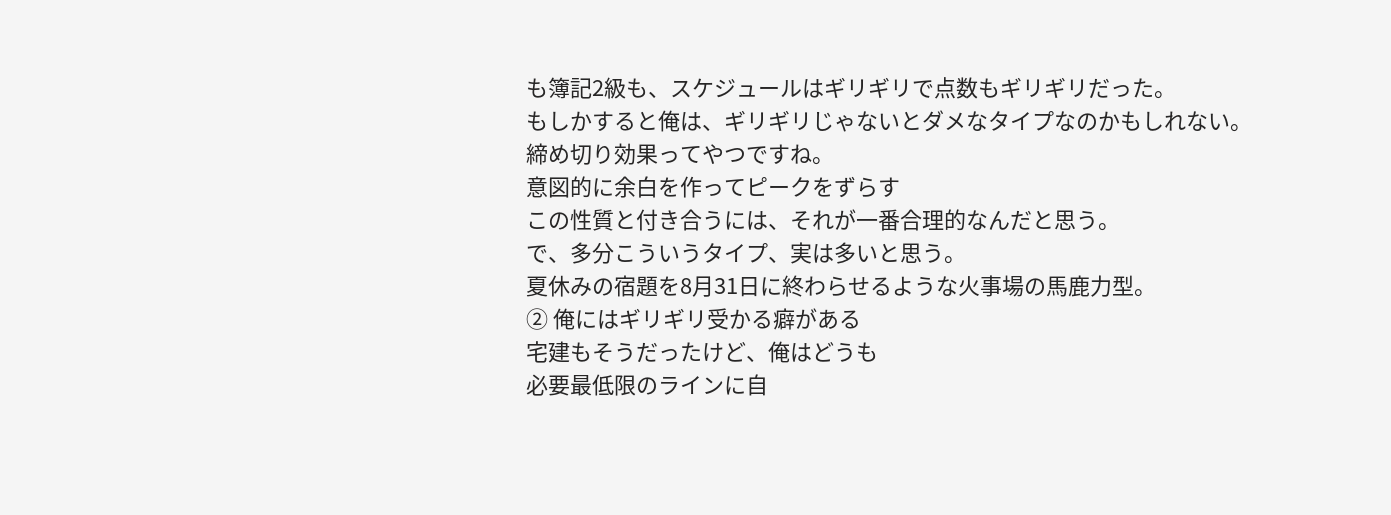も簿記2級も、スケジュールはギリギリで点数もギリギリだった。
もしかすると俺は、ギリギリじゃないとダメなタイプなのかもしれない。
締め切り効果ってやつですね。
意図的に余白を作ってピークをずらす
この性質と付き合うには、それが一番合理的なんだと思う。
で、多分こういうタイプ、実は多いと思う。
夏休みの宿題を8月31日に終わらせるような火事場の馬鹿力型。
② 俺にはギリギリ受かる癖がある
宅建もそうだったけど、俺はどうも
必要最低限のラインに自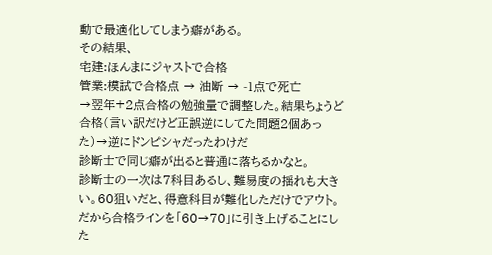動で最適化してしまう癖がある。
その結果、
宅建:ほんまにジャストで合格
管業:模試で合格点 → 油断 → -1点で死亡
→翌年+2点合格の勉強量で調整した。結果ちょうど合格(言い訳だけど正誤逆にしてた問題2個あった)→逆にドンピシャだったわけだ
診断士で同じ癖が出ると普通に落ちるかなと。
診断士の一次は7科目あるし、難易度の揺れも大きい。60狙いだと、得意科目が難化しただけでアウト。だから合格ラインを「60→70」に引き上げることにした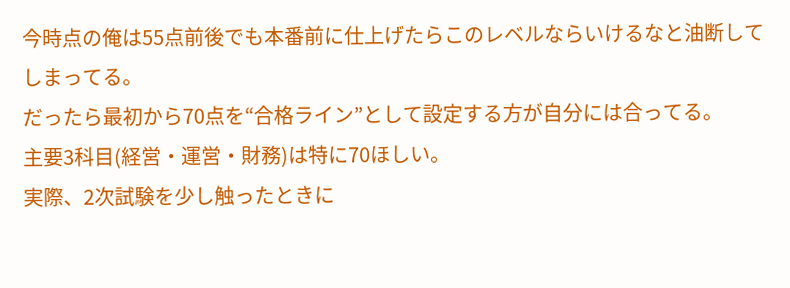今時点の俺は55点前後でも本番前に仕上げたらこのレベルならいけるなと油断してしまってる。
だったら最初から70点を“合格ライン”として設定する方が自分には合ってる。
主要3科目(経営・運営・財務)は特に70ほしい。
実際、2次試験を少し触ったときに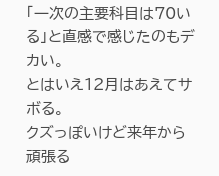「一次の主要科目は70いる」と直感で感じたのもデカい。
とはいえ12月はあえてサボる。
クズっぽいけど来年から頑張る